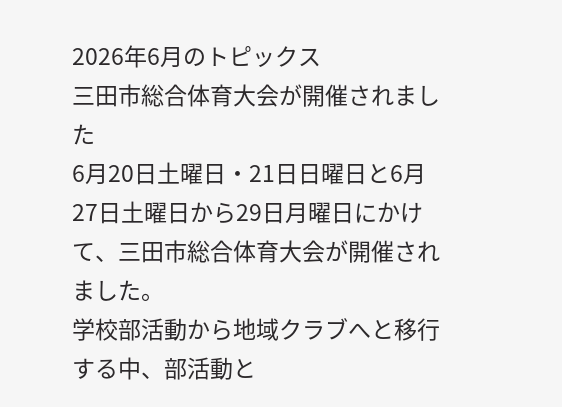2026年6月のトピックス
三田市総合体育大会が開催されました
6月20日土曜日・21日日曜日と6月27日土曜日から29日月曜日にかけて、三田市総合体育大会が開催されました。
学校部活動から地域クラブへと移行する中、部活動と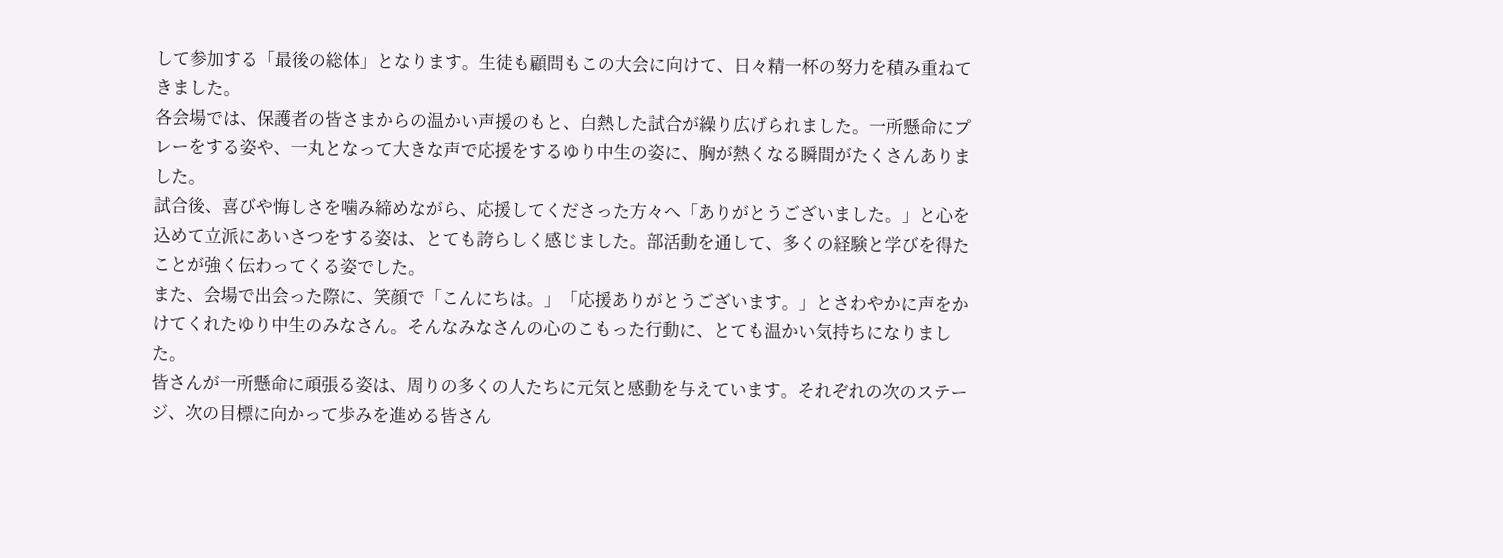して参加する「最後の総体」となります。生徒も顧問もこの大会に向けて、日々精一杯の努力を積み重ねてきました。
各会場では、保護者の皆さまからの温かい声援のもと、白熱した試合が繰り広げられました。一所懸命にプレーをする姿や、一丸となって大きな声で応援をするゆり中生の姿に、胸が熱くなる瞬間がたくさんありました。
試合後、喜びや悔しさを噛み締めながら、応援してくださった方々へ「ありがとうございました。」と心を込めて立派にあいさつをする姿は、とても誇らしく感じました。部活動を通して、多くの経験と学びを得たことが強く伝わってくる姿でした。
また、会場で出会った際に、笑顔で「こんにちは。」「応援ありがとうございます。」とさわやかに声をかけてくれたゆり中生のみなさん。そんなみなさんの心のこもった行動に、とても温かい気持ちになりました。
皆さんが一所懸命に頑張る姿は、周りの多くの人たちに元気と感動を与えています。それぞれの次のステージ、次の目標に向かって歩みを進める皆さん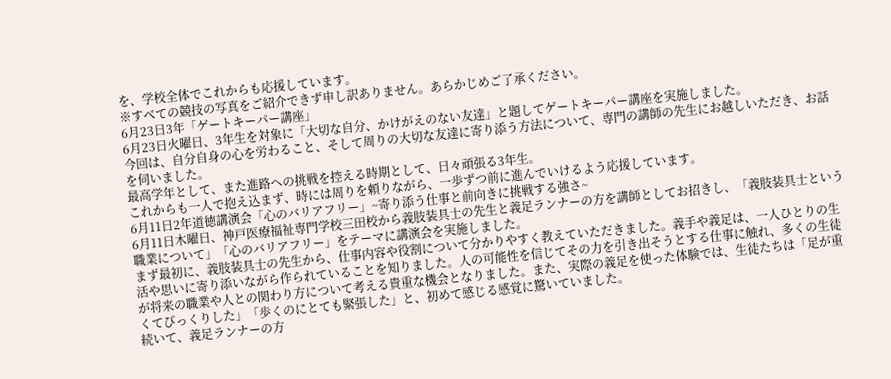を、学校全体でこれからも応援しています。
※すべての競技の写真をご紹介できず申し訳ありません。あらかじめご了承ください。
6月23日3年「ゲートキーパー講座」
6月23日火曜日、3年生を対象に「大切な自分、かけがえのない友達」と題してゲートキーパー講座を実施しました。
今回は、自分自身の心を労わること、そして周りの大切な友達に寄り添う方法について、専門の講師の先生にお越しいただき、お話を伺いました。
最高学年として、また進路への挑戦を控える時期として、日々頑張る3年生。
これからも一人で抱え込まず、時には周りを頼りながら、一歩ずつ前に進んでいけるよう応援しています。
6月11日2年道徳講演会「心のバリアフリー」~寄り添う仕事と前向きに挑戦する強さ~
6月11日木曜日、神戸医療福祉専門学校三田校から義肢装具士の先生と義足ランナーの方を講師としてお招きし、「義肢装具士という職業について」「心のバリアフリー」をテーマに講演会を実施しました。
まず最初に、義肢装具士の先生から、仕事内容や役割について分かりやすく教えていただきました。義手や義足は、一人ひとりの生活や思いに寄り添いながら作られていることを知りました。人の可能性を信じてその力を引き出そうとする仕事に触れ、多くの生徒が将来の職業や人との関わり方について考える貴重な機会となりました。また、実際の義足を使った体験では、生徒たちは「足が重くてびっくりした」「歩くのにとても緊張した」と、初めて感じる感覚に驚いていました。
続いて、義足ランナーの方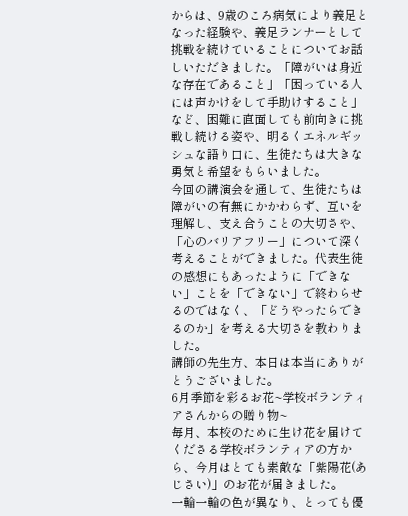からは、9歳のころ病気により義足となった経験や、義足ランナーとして挑戦を続けていることについてお話しいただきました。「障がいは身近な存在であること」「困っている人には声かけをして手助けすること」など、困難に直面しても前向きに挑戦し続ける姿や、明るくエネルギッシュな語り口に、生徒たちは大きな勇気と希望をもらいました。
今回の講演会を通して、生徒たちは障がいの有無にかかわらず、互いを理解し、支え合うことの大切さや、「心のバリアフリー」について深く考えることができました。代表生徒の感想にもあったように「できない」ことを「できない」で終わらせるのではなく、「どうやったらできるのか」を考える大切さを教わりました。
講師の先生方、本日は本当にありがとうございました。
6月季節を彩るお花~学校ボランティアさんからの贈り物~
毎月、本校のために生け花を届けてくださる学校ボランティアの方から、今月はとても素敵な「紫陽花(あじさい)」のお花が届きました。
一輪一輪の色が異なり、とっても優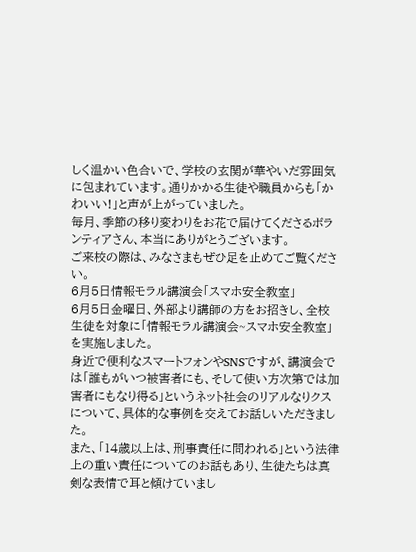しく温かい色合いで、学校の玄関が華やいだ雰囲気に包まれています。通りかかる生徒や職員からも「かわいい!」と声が上がっていました。
毎月、季節の移り変わりをお花で届けてくださるボランティアさん、本当にありがとうございます。
ご来校の際は、みなさまもぜひ足を止めてご覧ください。
6月5日情報モラル講演会「スマホ安全教室」
6月5日金曜日、外部より講師の方をお招きし、全校生徒を対象に「情報モラル講演会~スマホ安全教室」を実施しました。
身近で便利なスマートフォンやSNSですが、講演会では「誰もがいつ被害者にも、そして使い方次第では加害者にもなり得る」というネット社会のリアルなりクスについて、具体的な事例を交えてお話しいただきました。
また、「14歳以上は、刑事責任に問われる」という法律上の重い責任についてのお話もあり、生徒たちは真剣な表情で耳と傾けていまし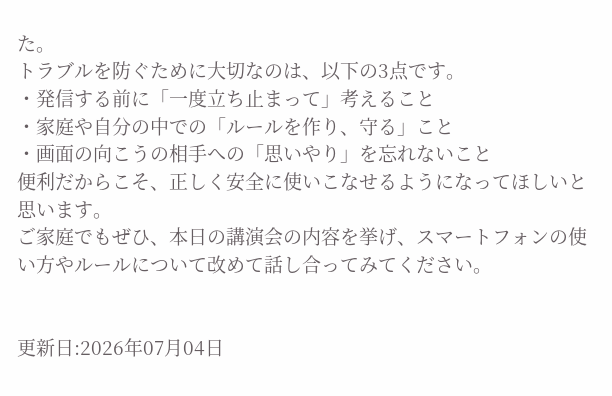た。
トラブルを防ぐために大切なのは、以下の3点です。
・発信する前に「一度立ち止まって」考えること
・家庭や自分の中での「ルールを作り、守る」こと
・画面の向こうの相手への「思いやり」を忘れないこと
便利だからこそ、正しく安全に使いこなせるようになってほしいと思います。
ご家庭でもぜひ、本日の講演会の内容を挙げ、スマートフォンの使い方やルールについて改めて話し合ってみてください。


更新日:2026年07月04日